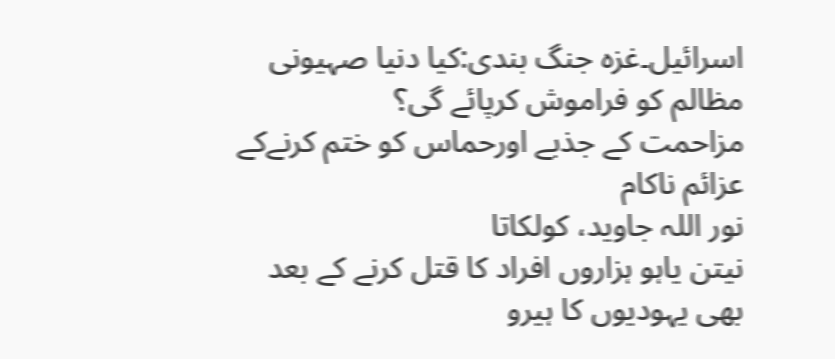اسرائیل۔غزہ جنگ بندی:کیا دنیا صہیونی مظالم کو فراموش کرپائے گی؟
مزاحمت کے جذبے اورحماس کو ختم کرنےکے عزائم ناکام
نور اللہ جاوید، کولکاتا
نیتن یاہو ہزاروں افراد کا قتل کرنے کے بعد بھی یہودیوں کا ہیرو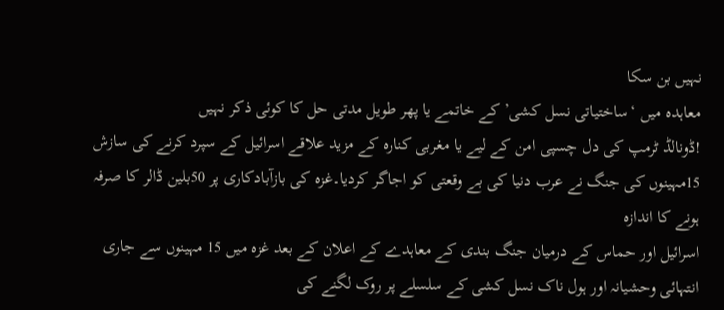نہیں بن سکا
معاہدہ میں ‘ساختیاتی نسل کشی’ کے خاتمے یا پھر طویل مدتی حل کا کوئی ذکر نہیں
!ڈونالڈ ٹرمپ کی دل چسپی امن کے لیے یا مغربی کنارہ کے مزید علاقے اسرائیل کے سپرد کرنے کی سازش
15مہینوں کی جنگ نے عرب دنیا کی بے وقعتی کو اجاگر کردیا۔غزہ کی بازآبادکاری پر 50بلین ڈالر کا صرفہ ہونے کا اندازہ
اسرائیل اور حماس کے درمیان جنگ بندی کے معاہدے کے اعلان کے بعد غزہ میں 15 مہینوں سے جاری انتہائی وحشیانہ اور ہول ناک نسل کشی کے سلسلے پر روک لگنے کی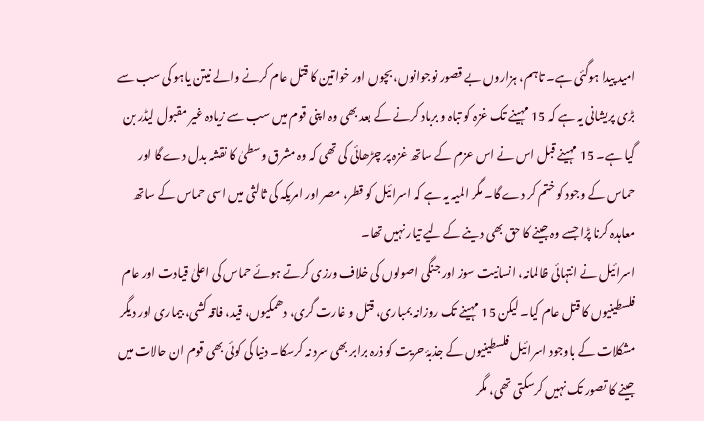امید پیدا ہوگئی ہے۔ تاہم، ہزاروں بے قصور نوجوانوں، بچوں اور خواتین کا قتل عام کرنے والے نیتن یاہو کی سب سے بڑی پریشانی یہ ہے کہ 15 مہینے تک غزہ کو تباہ و برباد کرنے کے بعد بھی وہ اپنی قوم میں سب سے زیادہ غیر مقبول لیڈر بن گیا ہے۔ 15 مہینے قبل اس نے اس عزم کے ساتھ غزہ پر چڑھائی کی تھی کہ وہ مشرق وسطیٰ کا نقشہ بدل دے گا اور حماس کے وجود کو ختم کر دے گا۔ مگر المیہ یہ ہے کہ اسرائیل کو قطر، مصر اور امریکہ کی ثالثی میں اسی حماس کے ساتھ معاہدہ کرنا پڑا جسے وہ جینے کا حق بھی دینے کے لیے تیار نہیں تھا۔
اسرائیل نے انتہائی ظالمانہ، انسانیت سوز اور جنگی اصولوں کی خلاف ورزی کرتے ہوئے حماس کی اعلیٰ قیادت اور عام فلسطینیوں کا قتل عام کیا۔ لیکن 15 مہینے تک روزانہ بمباری، قتل و غارت گری، دھمکیوں، قید، فاقہ کشی، بیماری اور دیگر مشکلات کے باوجود اسرائیل فلسطینیوں کے جذبۂ حریت کو ذرہ برابر بھی سرد نہ کرسکا۔ دنیا کی کوئی بھی قوم ان حالات میں جینے کا تصور تک نہیں کرسکتی تھی، مگر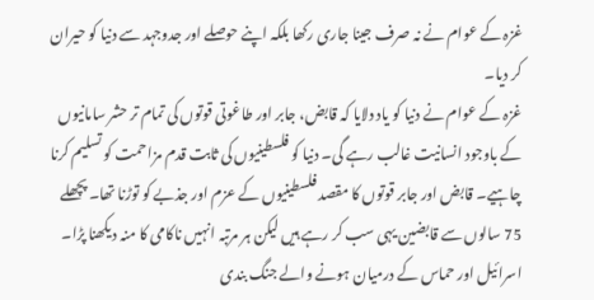غزہ کے عوام نے نہ صرف جینا جاری رکھا بلکہ اپنے حوصلے اور جدوجہد سے دنیا کو حیران کر دیا۔
غزہ کے عوام نے دنیا کو یاد دلایا کہ قابض، جابر اور طاغوتی قوتوں کی تمام تر حشر سامانیوں کے باوجود انسانیت غالب رہے گی۔ دنیا کو فلسطینیوں کی ثابت قدم مزاحمت کو تسلیم کرنا چاہیے۔ قابض اور جابر قوتوں کا مقصد فلسطینیوں کے عزم اور جذبے کو توڑنا تھا۔ پچھلے 75 سالوں سے قابضین یہی سب کر رہے ہیں لیکن ہر مرتبہ انہیں ناکامی کا منہ دیکھنا پڑا۔
اسرائیل اور حماس کے درمیان ہونے والے جنگ بندی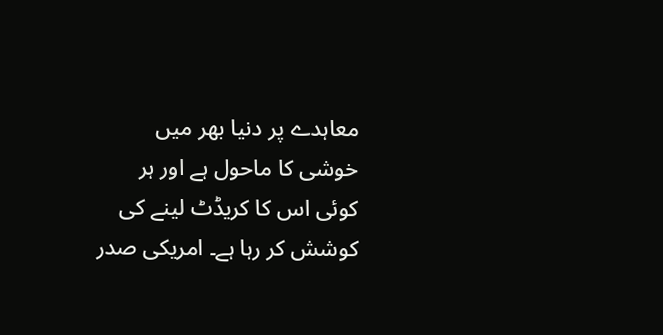معاہدے پر دنیا بھر میں خوشی کا ماحول ہے اور ہر کوئی اس کا کریڈٹ لینے کی کوشش کر رہا ہے۔ امریکی صدر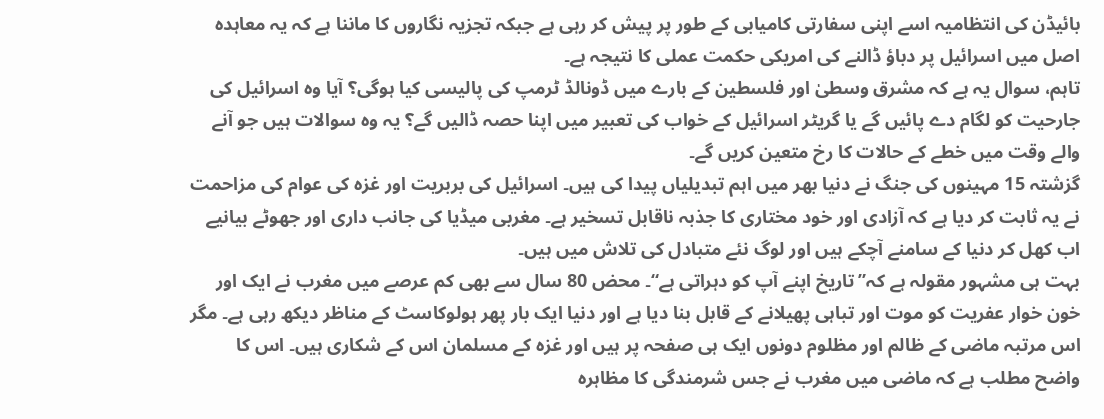بائیڈن کی انتظامیہ اسے اپنی سفارتی کامیابی کے طور پر پیش کر رہی ہے جبکہ تجزیہ نگاروں کا ماننا ہے کہ یہ معاہدہ اصل میں اسرائیل پر دباؤ ڈالنے کی امریکی حکمت عملی کا نتیجہ ہے۔
تاہم، سوال یہ ہے کہ مشرق وسطیٰ اور فلسطین کے بارے میں ڈونالڈ ٹرمپ کی پالیسی کیا ہوگی؟ آیا وہ اسرائیل کی جارحیت کو لگام دے پائیں گے یا گریٹر اسرائیل کے خواب کی تعبیر میں اپنا حصہ ڈالیں گے؟ یہ وہ سوالات ہیں جو آنے والے وقت میں خطے کے حالات کا رخ متعین کریں گے۔
گزشتہ 15 مہینوں کی جنگ نے دنیا بھر میں اہم تبدیلیاں پیدا کی ہیں۔ اسرائیل کی بربریت اور غزہ کی عوام کی مزاحمت نے یہ ثابت کر دیا ہے کہ آزادی اور خود مختاری کا جذبہ ناقابل تسخیر ہے۔ مغربی میڈیا کی جانب داری اور جھوٹے بیانیے اب کھل کر دنیا کے سامنے آچکے ہیں اور لوگ نئے متبادل کی تلاش میں ہیں۔
بہت ہی مشہور مقولہ ہے کہ”تاریخ اپنے آپ کو دہراتی ہے“۔ محض 80 سال سے بھی کم عرصے میں مغرب نے ایک اور خون خوار عفریت کو موت اور تباہی پھیلانے کے قابل بنا دیا ہے اور دنیا ایک بار پھر ہولوکاسٹ کے مناظر دیکھ رہی ہے۔ مگر اس مرتبہ ماضی کے ظالم اور مظلوم دونوں ایک ہی صفحہ پر ہیں اور غزہ کے مسلمان اس کے شکاری ہیں۔ اس کا واضح مطلب ہے کہ ماضی میں مغرب نے جس شرمندگی کا مظاہرہ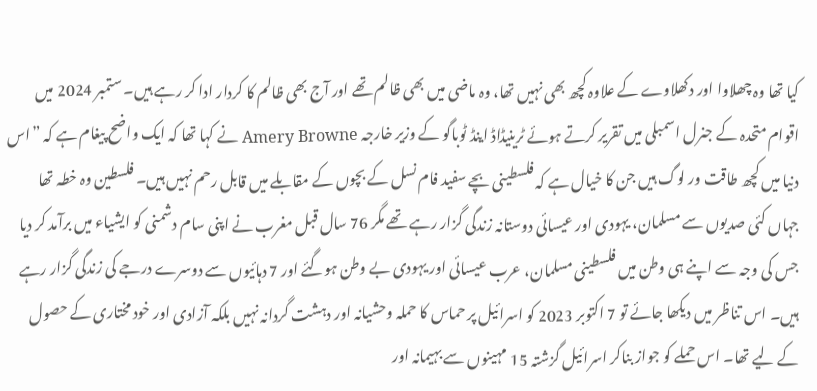کیا تھا وہ چھلاوا اور دکھلاوے کے علاوہ کچھ بھی نہیں تھا، وہ ماضی میں بھی ظالم تھے اور آج بھی ظالم کا کردار ادا کر رہے ہیں۔ ستمبر 2024 میں اقوام متحدہ کے جنرل اسمبلی میں تقریر کرتے ہوئے ٹرینیڈاڈ اینڈ ٹوباگو کے وزیر خارجہ Amery Browne نے کہا تھا کہ ایک واضح پیغام ہے کہ ”اس دنیا میں کچھ طاقت ور لوگ ہیں جن کا خیال ہے کہ فلسطینی بچے سفید فام نسل کے بچوں کے مقابلے میں قابل رحم نہیں ہیں۔ فلسطین وہ خطہ تھا جہاں کئی صدیوں سے مسلمان، یہودی اور عیسائی دوستانہ زندگی گزار رہے تھے مگر 76 سال قبل مغرب نے اپنی سام دشمنی کو ایشیاء میں برآمد کر دیا جس کی وجہ سے اپنے ہی وطن میں فلسطینی مسلمان، عرب عیسائی اور یہودی بے وطن ہوگئے اور 7 دہائیوں سے دوسرے درجے کی زندگی گزار رہے ہیں۔ اس تناظر میں دیکھا جائے تو 7 اکتوبر 2023 کو اسرائیل پر حماس کا حملہ وحشیانہ اور دہشت گردانہ نہیں بلکہ آزادی اور خود مختاری کے حصول کے لیے تھا۔ اس حملے کو جواز بناکر اسرائیل گزشتہ 15 مہینوں سے بہیمانہ اور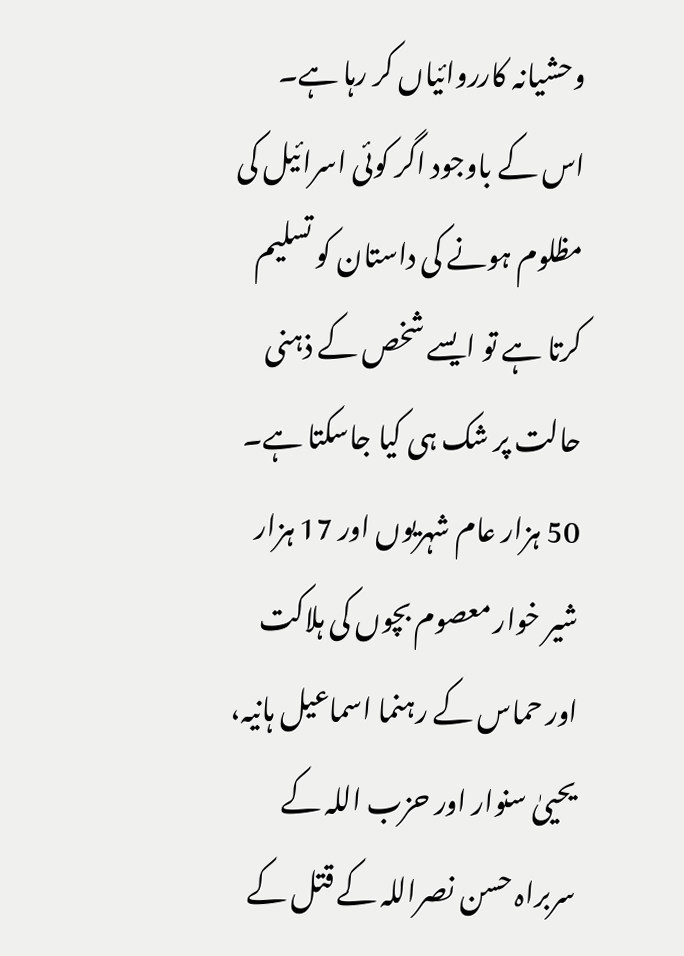وحشیانہ کارروائیاں کر رہا ہے۔
اس کے باوجود اگر کوئی اسرائیل کی مظلوم ہونے کی داستان کو تسلیم کرتا ہے تو ایسے شخص کے ذہنی حالت پر شک ہی کیا جاسکتا ہے۔ 50 ہزار عام شہریوں اور 17 ہزار شیر خوار معصوم بچوں کی ہلاکت اور حماس کے رہنما اسماعیل ہانیہ، یحییٰ سنوار اور حزب اللہ کے سربراہ حسن نصراللہ کے قتل کے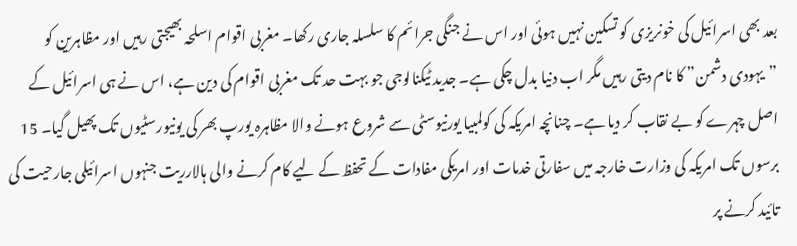بعد بھی اسرائیل کی خونریزی کو تسکین نہیں ہوئی اور اس نے جنگی جرائم کا سلسلہ جاری رکھا۔ مغربی اقوام اسلحہ بھیجتی رہیں اور مظاہرین کو ”یہودی دشمن” کا نام دیتی رہیں مگر اب دنیا بدل چکی ہے۔ جدید ٹیکنالوجی جو بہت حد تک مغربی اقوام کی دین ہے، اس نے ہی اسرائیل کے اصل چہرے کو بے نقاب کر دیا ہے۔ چنانچہ امریکہ کی کولمبیا یورنیوسٹی سے شروع ہونے والا مظاہرہ یورپ بھر کی یونیورسٹیوں تک پھیل گیا۔ 15 برسوں تک امریکہ کی وزارت خارجہ میں سفارتی خدمات اور امریکی مفادات کے تحفظ کے لیے کام کرنے والی ہالارریت جنہوں اسرائیلی جارحیت کی تائید کرنے پر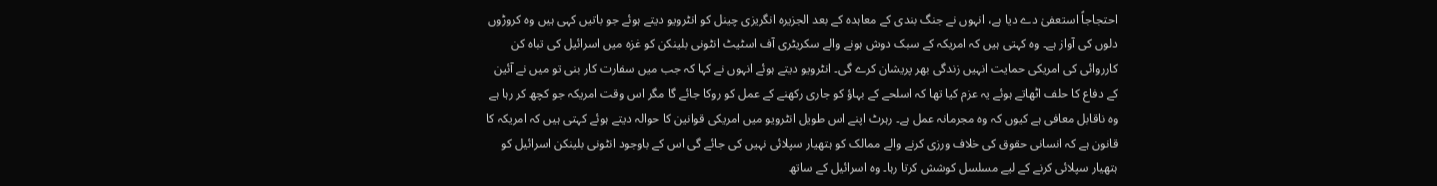احتجاجاً استعفیٰ دے دیا ہے، انہوں نے جنگ بندی کے معاہدہ کے بعد الجزیرہ انگریزی چینل کو انٹرویو دیتے ہوئے جو باتیں کہی ہیں وہ کروڑوں دلوں کی آواز ہے۔ وہ کہتی ہیں کہ امریکہ کے سبک دوش ہونے والے سکریٹری آف اسٹیٹ انٹونی بلینکن کو غزہ میں اسرائیل کی تباہ کن کارروائی کی امریکی حمایت انہیں زندگی بھر پریشان کرے گی۔ انٹرویو دیتے ہوئے انہوں نے کہا کہ جب میں سفارت کار بنی تو میں نے آئین کے دفاع کا حلف اٹھاتے ہوئے یہ عزم کیا تھا کہ اسلحے کے بہاؤ کو جاری رکھنے کے عمل کو روکا جائے گا مگر اس وقت امریکہ جو کچھ کر رہا ہے وہ ناقابل معافی ہے کیوں کہ وہ مجرمانہ عمل ہے۔ رہرٹ اپنے اس طویل انٹرویو میں امریکی قوانین کا حوالہ دیتے ہوئے کہتی ہیں کہ امریکہ کا قانون ہے کہ انسانی حقوق کی خلاف ورزی کرنے والے ممالک کو ہتھیار سپلائی نہیں کی جائے گی اس کے باوجود انٹونی بلینکن اسرائیل کو ہتھیار سپلائی کرنے کے لیے مسلسل کوشش کرتا رہا۔ وہ اسرائیل کے ساتھ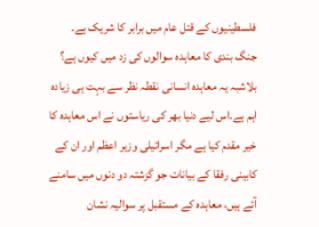فلسطینیوں کے قتل عام میں برابر کا شریک ہے۔
جنگ بندی کا معاہدہ سوالوں کی زد میں کیوں ہے؟
بلاشبہ یہ معاہدہ انسانی نقطہ نظر سے بہت ہی زیادہ اہم ہے۔اس لیے دنیا بھر کی ریاستوں نے اس معاہدہ کا خیر مقدم کیا ہے مگر اسرائیلی وزیر اعظم اور ان کے کابینی رفقا کے بیانات جو گزشتہ دو دنوں میں سامنے آئے ہیں، معاہدہ کے مستقبل پر سوالیہ نشان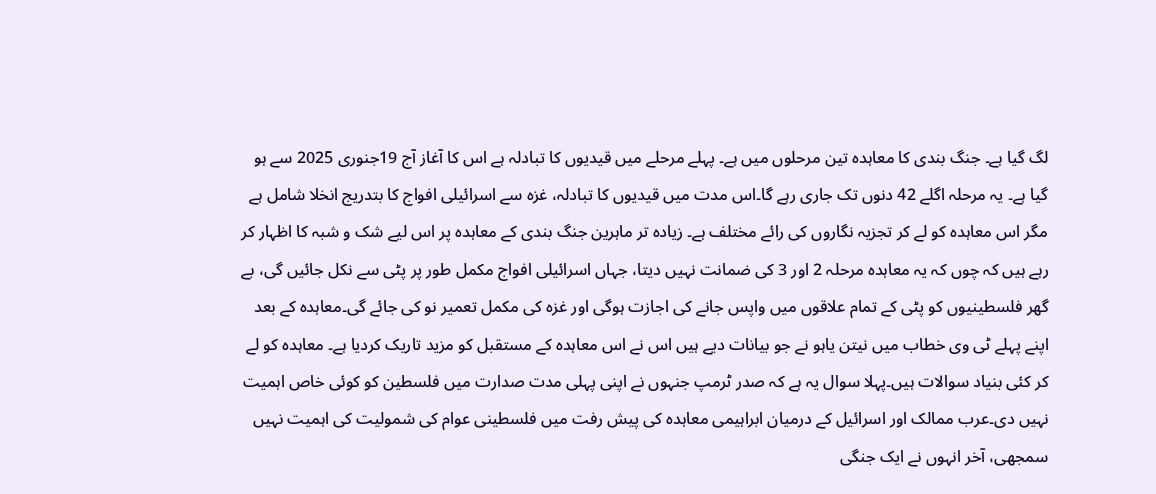لگ گیا ہے۔ جنگ بندی کا معاہدہ تین مرحلوں میں ہے۔ پہلے مرحلے میں قیدیوں کا تبادلہ ہے اس کا آغاز آج 19جنوری 2025 سے ہو گیا ہے۔ یہ مرحلہ اگلے 42 دنوں تک جاری رہے گا۔اس مدت میں قیدیوں کا تبادلہ، غزہ سے اسرائیلی افواج کا بتدریج انخلا شامل ہے مگر اس معاہدہ کو لے کر تجزیہ نگاروں کی رائے مختلف ہے۔ زیادہ تر ماہرین جنگ بندی کے معاہدہ پر اس لیے شک و شبہ کا اظہار کر رہے ہیں کہ چوں کہ یہ معاہدہ مرحلہ 2 اور 3 کی ضمانت نہیں دیتا، جہاں اسرائیلی افواج مکمل طور پر پٹی سے نکل جائیں گی، بے گھر فلسطینیوں کو پٹی کے تمام علاقوں میں واپس جانے کی اجازت ہوگی اور غزہ کی مکمل تعمیر نو کی جائے گی۔معاہدہ کے بعد اپنے پہلے ٹی وی خطاب میں نیتن یاہو نے جو بیانات دیے ہیں اس نے اس معاہدہ کے مستقبل کو مزید تاریک کردیا ہے۔ معاہدہ کو لے کر کئی بنیاد سوالات ہیں۔پہلا سوال یہ ہے کہ صدر ٹرمپ جنہوں نے اپنی پہلی مدت صدارت میں فلسطین کو کوئی خاص اہمیت نہیں دی۔عرب ممالک اور اسرائیل کے درمیان ابراہیمی معاہدہ کی پیش رفت میں فلسطینی عوام کی شمولیت کی اہمیت نہیں سمجھی، آخر انہوں نے ایک جنگی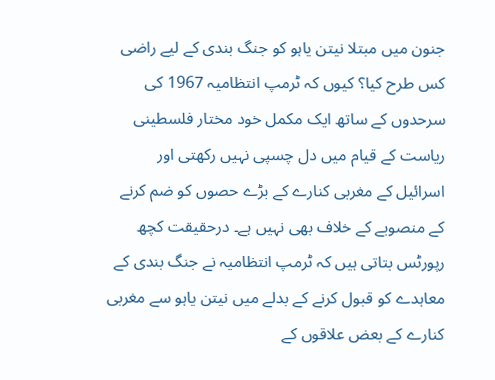جنون میں مبتلا نیتن یاہو کو جنگ بندی کے لیے راضی کس طرح کیا؟ کیوں کہ ٹرمپ انتظامیہ 1967 کی سرحدوں کے ساتھ ایک مکمل خود مختار فلسطینی ریاست کے قیام میں دل چسپی نہیں رکھتی اور اسرائیل کے مغربی کنارے کے بڑے حصوں کو ضم کرنے کے منصوبے کے خلاف بھی نہیں ہے۔ درحقیقت کچھ رپورٹس بتاتی ہیں کہ ٹرمپ انتظامیہ نے جنگ بندی کے معاہدے کو قبول کرنے کے بدلے میں نیتن یاہو سے مغربی کنارے کے بعض علاقوں کے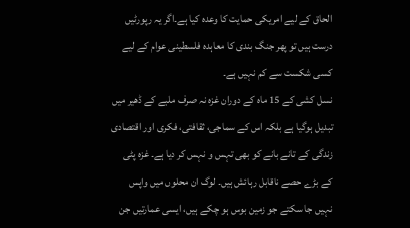الحاق کے لیے امریکی حمایت کا وعدہ کیا ہے۔اگر یہ رپورٹیں درست ہیں تو پھر جنگ بندی کا معاہدہ فلسطینی عوام کے لیے کسی شکست سے کم نہیں ہے۔
نسل کشی کے 15 ماہ کے دوران غزہ نہ صرف ملبے کے ڈھیر میں تبدیل ہوگیا ہے بلکہ اس کے سماجی، ثقافتی، فکری اور اقتصادی زندگی کے تانے بانے کو بھی تہس و نہس کر دیا ہے۔ غزہ پٹی کے بڑے حصے ناقابل رہائش ہیں۔ لوگ ان محلوں میں واپس نہیں جا سکتے جو زمین بوس ہو چکے ہیں، ایسی عمارتیں جن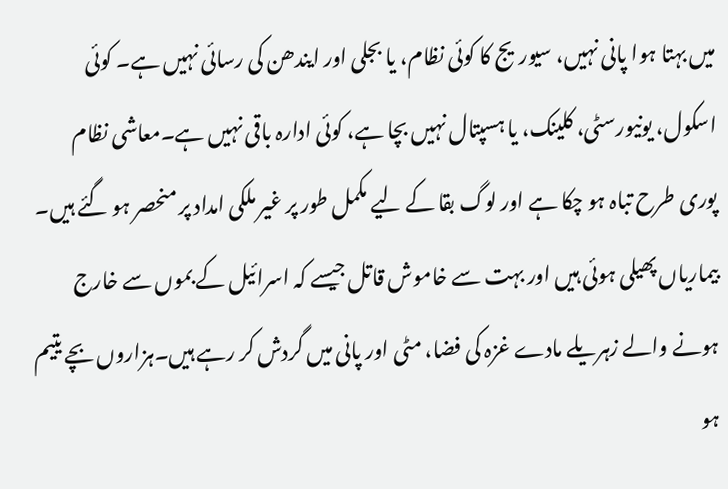میں بہتا ہوا پانی نہیں، سیوریج کا کوئی نظام، یا بجلی اور ایندھن کی رسائی نہیں ہے۔ کوئی اسکول، یونیورسٹی، کلینک، یا ہسپتال نہیں بچا ہے، کوئی ادارہ باقی نہیں ہے۔معاشی نظام پوری طرح تباہ ہو چکا ہے اور لوگ بقا کے لیے مکمل طور پر غیر ملکی امداد پر منحصر ہو گئے ہیں۔ بیماریاں پھیلی ہوئی ہیں اور بہت سے خاموش قاتل جیسے کہ اسرائیل کے بموں سے خارج ہونے والے زہریلے مادے غزہ کی فضا، مٹی اور پانی میں گردش کر رہے ہیں۔ہزاروں بچے یتیم ہو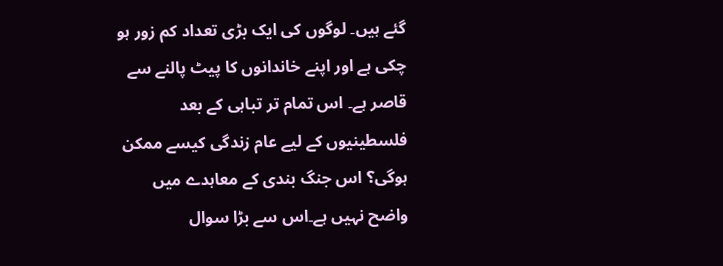گئے ہیں۔ لوگوں کی ایک بڑی تعداد کم زور ہو چکی ہے اور اپنے خاندانوں کا پیٹ پالنے سے قاصر ہے۔ اس تمام تر تباہی کے بعد فلسطینیوں کے لیے عام زندگی کیسے ممکن ہوگی؟ اس جنگ بندی کے معاہدے میں واضح نہیں ہے۔اس سے بڑا سوال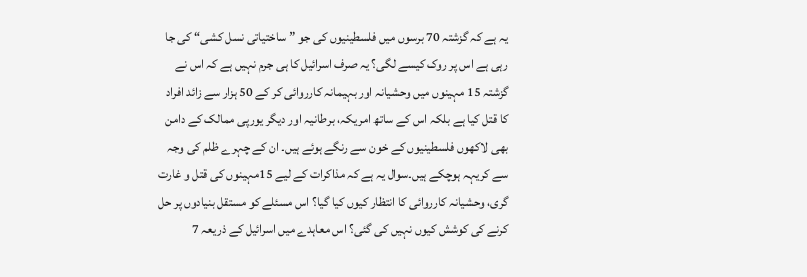یہ ہے کہ گزشتہ 70 برسوں میں فلسطینیوں کی جو ”ساختیاتی نسل کشی“ کی جا رہی ہے اس پر روک کیسے لگی؟ یہ صرف اسرائیل کا ہی جرم نہیں ہے کہ اس نے گزشتہ 15 مہینوں میں وحشیانہ اور بہیمانہ کارروائی کر کے 50 ہزار سے زائد افراد کا قتل کیا ہے بلکہ اس کے ساتھ امریکہ، برطانیہ اور دیگر یورپی ممالک کے دامن بھی لاکھوں فلسطینیوں کے خون سے رنگے ہوئے ہیں۔ ان کے چہرے ظلم کی وجہ سے کریہہ ہوچکے ہیں۔سوال یہ ہے کہ مذاکرات کے لیے 15مہینوں کی قتل و غارت گری، وحشیانہ کارروائی کا انتظار کیوں کیا گیا؟ اس مسئلے کو مستقل بنیادوں پر حل کرنے کی کوشش کیوں نہیں کی گئی؟ اس معاہدے میں اسرائیل کے ذریعہ 7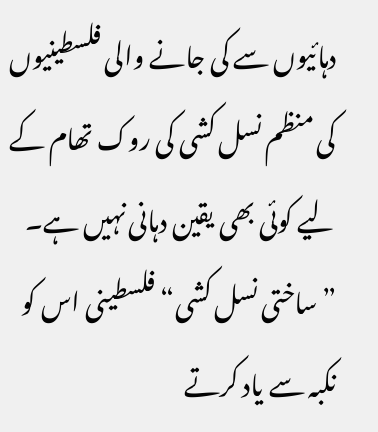دہائیوں سے کی جانے والی فلسطینیوں کی منظم نسل کشی کی روک تھام کے لیے کوئی بھی یقین دہانی نہیں ہے۔
”ساختی نسل کشی“ فلسطینی اس کو نکبہ سے یاد کرتے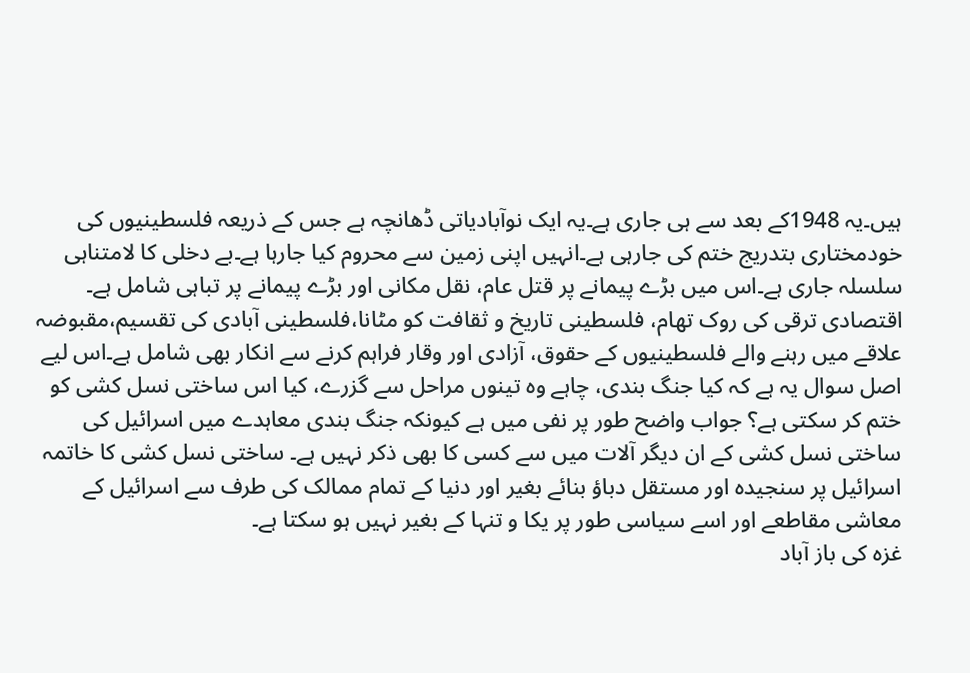ہیں۔یہ 1948کے بعد سے ہی جاری ہے۔یہ ایک نوآبادیاتی ڈھانچہ ہے جس کے ذریعہ فلسطینیوں کی خودمختاری بتدریج ختم کی جارہی ہے۔انہیں اپنی زمین سے محروم کیا جارہا ہے۔بے دخلی کا لامتناہی سلسلہ جاری ہے۔اس میں بڑے پیمانے پر قتل عام، نقل مکانی اور بڑے پیمانے پر تباہی شامل ہے۔ اقتصادی ترقی کی روک تھام، فلسطینی تاریخ و ثقافت کو مٹانا،فلسطینی آبادی کی تقسیم،مقبوضہ علاقے میں رہنے والے فلسطینیوں کے حقوق، آزادی اور وقار فراہم کرنے سے انکار بھی شامل ہے۔اس لیے اصل سوال یہ ہے کہ کیا جنگ بندی، چاہے وہ تینوں مراحل سے گزرے، کیا اس ساختی نسل کشی کو ختم کر سکتی ہے؟ جواب واضح طور پر نفی میں ہے کیونکہ جنگ بندی معاہدے میں اسرائیل کی ساختی نسل کشی کے ان دیگر آلات میں سے کسی کا بھی ذکر نہیں ہے۔ ساختی نسل کشی کا خاتمہ اسرائیل پر سنجیدہ اور مستقل دباؤ بنائے بغیر اور دنیا کے تمام ممالک کی طرف سے اسرائیل کے معاشی مقاطعے اور اسے سیاسی طور پر یکا و تنہا کے بغیر نہیں ہو سکتا ہے۔
غزہ کی باز آباد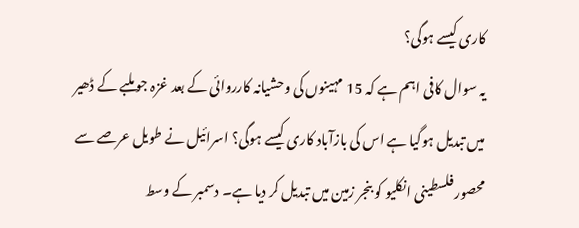کاری کیسے ہوگی؟
یہ سوال کافی اہم ہے کہ 15 مہینوں کی وحشیانہ کارروائی کے بعد غزہ جو ملبے کے ڈھیر میں تبدیل ہوگیا ہے اس کی بازآباد کاری کیسے ہوگی؟ اسرائیل نے طویل عرصے سے محصور فلسطینی انکلیو کو بنجر زمین میں تبدیل کر دیا ہے۔ دسمبر کے وسط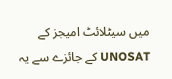میں سیٹلائٹ امیجز کے UNOSAT کے جائزے سے یہ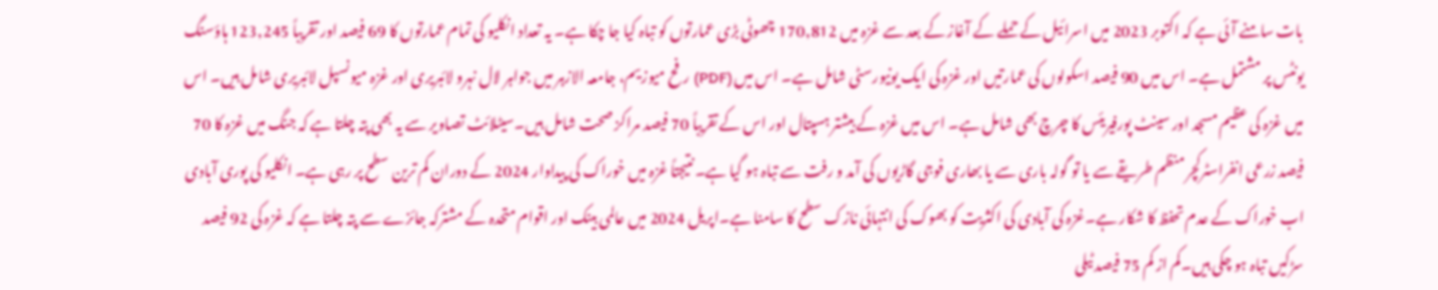بات سامنے آئی ہے کہ اکتوبر 2023 میں اسرائیل کے حملے کے آغاز کے بعد سے غزہ میں 170,812 چھوٹی بڑی عمارتوں کو تباہ کیا جا چکا ہے۔ یہ تعداد انکلیو کی تمام عمارتوں کا 69 فیصد اور تقریباً 123,245 ہاؤسنگ یونٹس پر مشتمل ہے۔ اس میں 90 فیصد اسکولوں کی عمارتیں اور غزہ کی ایک یونیورسٹی شامل ہے۔ اس میں (PDF) رفح میوزیم، جامعہ الازہر میں جواہر لال نہرو لائبریری اور غزہ میونسپل لائبریری شامل ہیں۔ اس میں غزہ کی عظیم مسجد اور سینٹ پورفیریئس کا چرچ بھی شامل ہے۔ اس میں غزہ کے بیشتر ہسپتال اور اس کے تقریباً 70 فیصد مراکز صحت شامل ہیں۔سیٹلائٹ تصاویر سے یہ بھی پتہ چلتا ہے کہ جنگ میں غزہ کا 70 فیصد زرعی انفراسٹرکچر منظم طریقے سے یا تو گولہ باری سے یا بھاری فوجی گاڑیوں کی آمد و رفت سے تباہ ہو گیا ہے۔ نتیجتاً غزہ میں خوراک کی پیداوار 2024 کے دوران کم ترین سطح پر رہی ہے۔ انکلیو کی پوری آبادی اب خوراک کے عدم تحفظ کا شکار ہے۔غزہ کی آبادی کی اکثریت کو بھوک کی انتہائی نازک سطح کا سامنا ہے۔اپریل 2024 میں عالمی بینک اور اقوام متحدہ کے مشترکہ جائزے سے پتہ چلتا ہے کہ غزہ کی 92 فیصد سڑکیں تباہ ہو چکی ہیں۔کم از کم 75 فیصد ٹیلی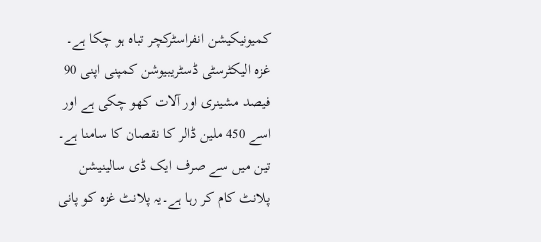کمیونیکیشن انفراسٹرکچر تباہ ہو چکا ہے۔ غزہ الیکٹرسٹی ڈسٹریبیوشن کمپنی اپنی 90 فیصد مشینری اور آلات کھو چکی ہے اور اسے 450 ملین ڈالر کا نقصان کا سامنا ہے۔ تین میں سے صرف ایک ڈی سالینیشن پلانٹ کام کر رہا ہے۔یہ پلانٹ غزہ کو پانی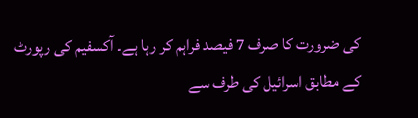کی ضرورت کا صرف 7 فیصد فراہم کر رہا ہے۔ آکسفیم کی رپورٹ کے مطابق اسرائیل کی طرف سے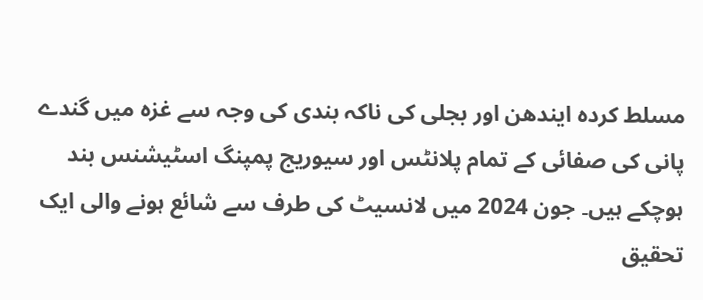مسلط کردہ ایندھن اور بجلی کی ناکہ بندی کی وجہ سے غزہ میں گندے پانی کی صفائی کے تمام پلانٹس اور سیوریج پمپنگ اسٹیشنس بند ہوچکے ہیں۔ جون 2024 میں لانسیٹ کی طرف سے شائع ہونے والی ایک تحقیق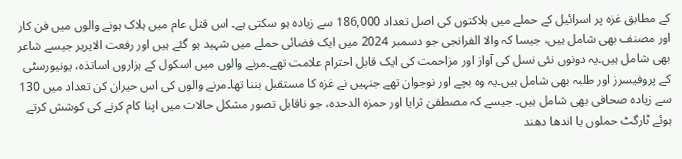کے مطابق غزہ پر اسرائیل کے حملے میں ہلاکتوں کی اصل تعداد 186,000 سے زیادہ ہو سکتی ہے۔ اس قتل عام میں ہلاک ہونے والوں میں فن کار اور مصنف بھی شامل ہیں، جیسا کہ والا الفرانجی جو دسمبر 2024 میں ایک فضائی حملے میں شہید ہو گئے ہیں اور رفعت الایریر جیسے شاعر بھی شامل ہیں۔یہ دونوں نئی نسل کی آواز اور مزاحمت کی ایک قابل احترام علامت تھے۔مرنے والوں میں اسکول کے ہزاروں اساتذہ، یونیورسٹی کے پروفیسرز اور طلبہ بھی شامل ہیں۔یہ وہ بچے اور نوجوان تھے جنہیں نے غزہ کا مستقبل بننا تھا۔مرنے والوں کی اس حیران کن تعداد میں 130 سے زیادہ صحافی بھی شامل ہیں۔ جیسے کہ مصطفیٰ ثرایا اور حمزہ الدحدہ، جو ناقابل تصور مشکل حالات میں اپنا کام کرنے کی کوشش کرتے ہوئے ٹارگٹ حملوں یا اندھا دھند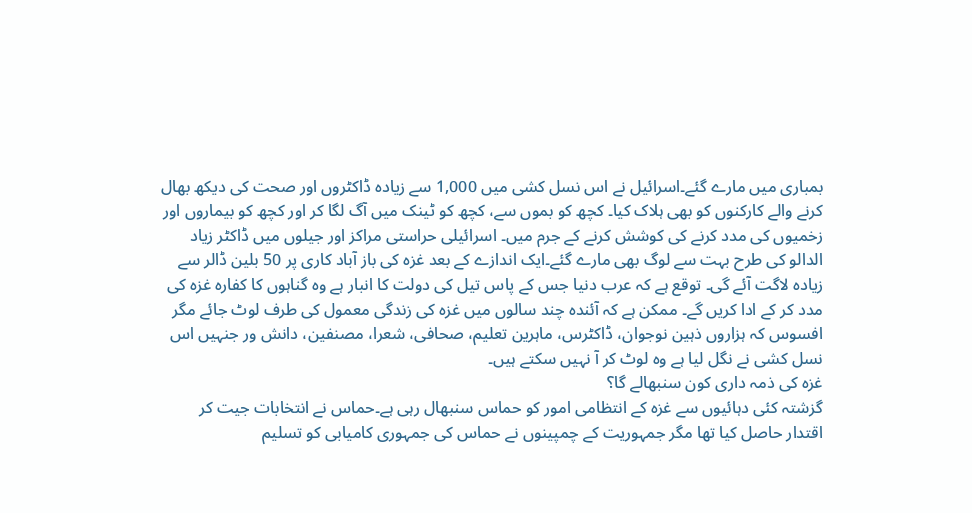بمباری میں مارے گئے۔اسرائیل نے اس نسل کشی میں 1,000 سے زیادہ ڈاکٹروں اور صحت کی دیکھ بھال کرنے والے کارکنوں کو بھی ہلاک کیا۔ کچھ کو بموں سے، کچھ کو ٹینک میں آگ لگا کر اور کچھ کو بیماروں اور زخمیوں کی مدد کرنے کی کوشش کرنے کے جرم میں۔ اسرائیلی حراستی مراکز اور جیلوں میں ڈاکٹر زیاد الدالو کی طرح بہت سے لوگ بھی مارے گئے۔ایک اندازے کے بعد غزہ کی باز آباد کاری پر 50 بلین ڈالر سے زیادہ لاگت آئے گی۔ توقع ہے کہ عرب دنیا جس کے پاس تیل کی دولت کا انبار ہے وہ گناہوں کا کفارہ غزہ کی مدد کر کے ادا کریں گے۔ ممکن ہے کہ آئندہ چند سالوں میں غزہ کی زندگی معمول کی طرف لوٹ جائے مگر افسوس کہ ہزاروں ذہین نوجوان، ڈاکٹرس، ماہرین تعلیم، صحافی، شعرا، مصنفین، دانش ور جنہیں اس نسل کشی نے نگل لیا ہے وہ لوٹ کر آ نہیں سکتے ہیں۔
غزہ کی ذمہ داری کون سنبھالے گا؟
گزشتہ کئی دہائیوں سے غزہ کے انتظامی امور کو حماس سنبھال رہی ہے۔حماس نے انتخابات جیت کر اقتدار حاصل کیا تھا مگر جمہوریت کے چمپینوں نے حماس کی جمہوری کامیابی کو تسلیم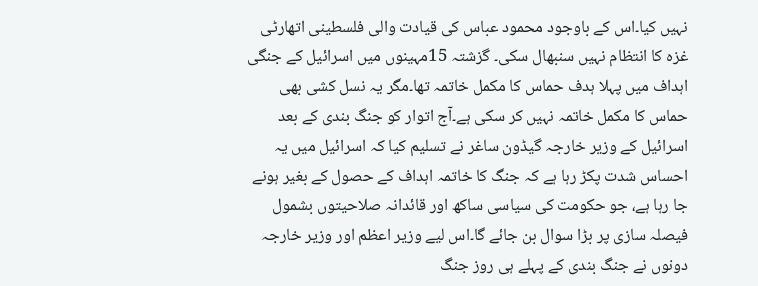نہیں کیا۔اس کے باوجود محمود عباس کی قیادت والی فلسطینی اتھارٹی غزہ کا انتظام نہیں سنبھال سکی۔ گزشتہ 15مہینوں میں اسرائیل کے جنگی اہداف میں پہلا ہدف حماس کا مکمل خاتمہ تھا۔مگر یہ نسل کشی بھی حماس کا مکمل خاتمہ نہیں کر سکی ہے۔آج اتوار کو جنگ بندی کے بعد اسرائیل کے وزیر خارجہ گیڈون ساغر نے تسلیم کیا کہ اسرائیل میں یہ احساس شدت پکڑ رہا ہے کہ جنگ کا خاتمہ اہداف کے حصول کے بغیر ہونے جا رہا ہے، جو حکومت کی سیاسی ساکھ اور قائدانہ صلاحیتوں بشمول فیصلہ سازی پر بڑا سوال بن جائے گا۔اس لیے وزیر اعظم اور وزیر خارجہ دونوں نے جنگ بندی کے پہلے ہی روز جنگ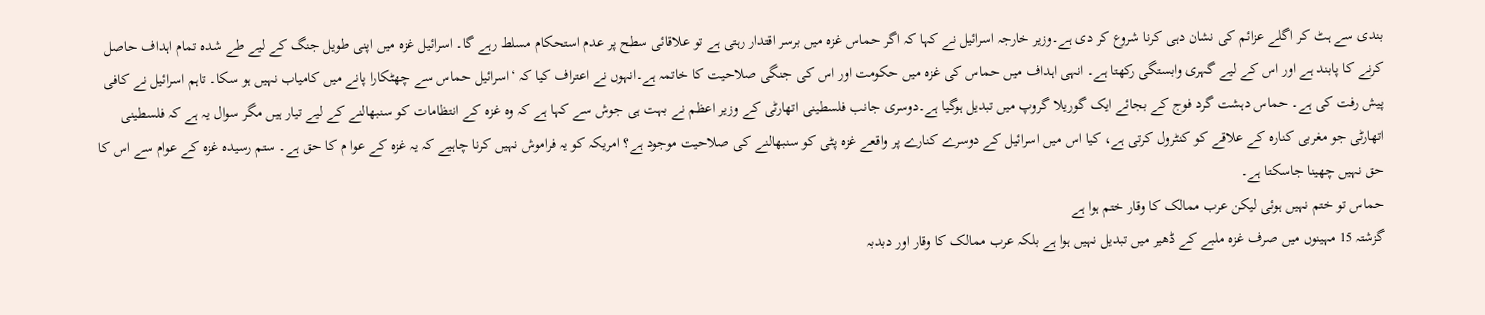بندی سے ہٹ کر اگلے عزائم کی نشان دہی کرنا شروع کر دی ہے۔وزیر خارجہ اسرائیل نے کہا کہ اگر حماس غزہ میں برسر اقتدار رہتی ہے تو علاقائی سطح پر عدم استحکام مسلط رہے گا۔ اسرائیل غزہ میں اپنی طویل جنگ کے لیے طے شدہ تمام اہداف حاصل کرنے کا پابند ہے اور اس کے لیے گہری وابستگی رکھتا ہے۔ انہی اہداف میں حماس کی غزہ میں حکومت اور اس کی جنگی صلاحیت کا خاتمہ ہے۔انہوں نے اعتراف کیا کہ ‘اسرائیل حماس سے چھٹکارا پانے میں کامیاب نہیں ہو سکا۔ تاہم اسرائیل نے کافی پیش رفت کی ہے۔ حماس دہشت گرد فوج کے بجائے ایک گوریلا گروپ میں تبدیل ہوگیا ہے۔دوسری جانب فلسطینی اتھارٹی کے وزیر اعظم نے بہت ہی جوش سے کہا ہے کہ وہ غزہ کے انتظامات کو سنبھالنے کے لیے تیار ہیں مگر سوال یہ ہے کہ فلسطینی اتھارٹی جو مغربی کنارہ کے علاقے کو کنٹرول کرتی ہے، کیا اس میں اسرائیل کے دوسرے کنارے پر واقعے غزہ پٹی کو سنبھالنے کی صلاحیت موجود ہے؟ امریکہ کو یہ فراموش نہیں کرنا چاہیے کہ یہ غزہ کے عوا م کا حق ہے۔ ستم رسیدہ غزہ کے عوام سے اس کا حق نہیں چھینا جاسکتا ہے۔
حماس تو ختم نہیں ہوئی لیکن عرب ممالک کا وقار ختم ہوا ہے
گزشتہ 15 مہینوں میں صرف غزہ ملبے کے ڈھیر میں تبدیل نہیں ہوا ہے بلکہ عرب ممالک کا وقار اور دبدبہ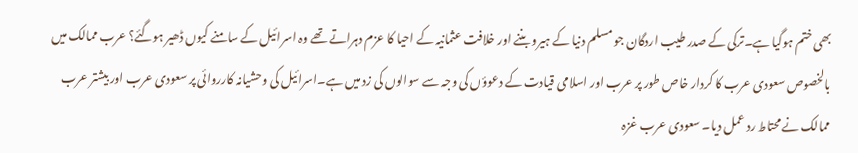بھی ختم ہوگیا ہے۔ترکی کے صدر طیب اردگان جو مسلم دنیا کے ہیرو بننے اور خلافت عثمانیہ کے احیا کا عزم دہراتے تھے وہ اسرائیل کے سامنے کیوں ڈھیر ہوگئے؟ عرب ممالک میں بالخصوص سعودی عرب کا کردار خاص طور پر عرب اور اسلامی قیادت کے دعوؤں کی وجہ سے سوالوں کی زد میں ہے۔اسرائیل کی وحشیانہ کارروائی پر سعودی عرب اور بیشتر عرب ممالک نے محتاط رد عمل دیا۔ سعودی عرب غزہ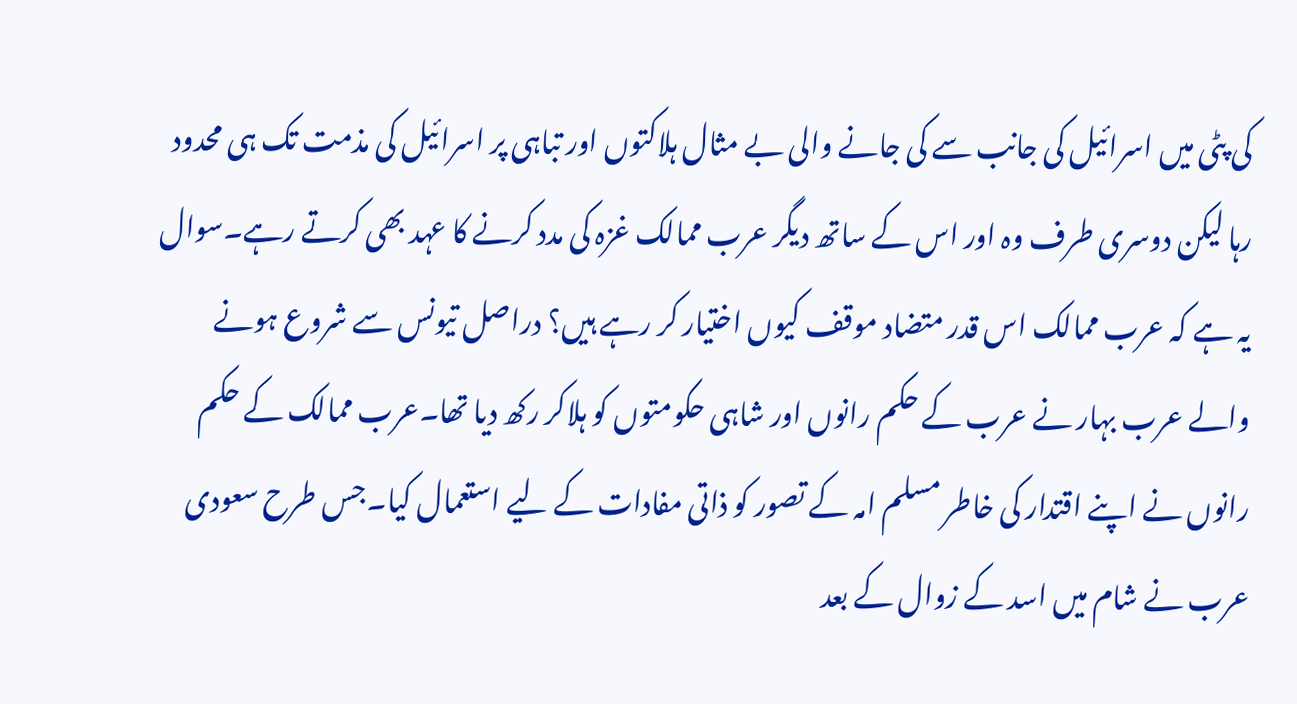کی پٹی میں اسرائیل کی جانب سے کی جانے والی بے مثال ہلاکتوں اور تباہی پر اسرائیل کی مذمت تک ہی محدود رہا لیکن دوسری طرف وہ اور اس کے ساتھ دیگر عرب ممالک غزہ کی مدد کرنے کا عہد بھی کرتے رہے۔سوال یہ ہے کہ عرب ممالک اس قدر متضاد موقف کیوں اختیار کر رہے ہیں؟ دراصل تیونس سے شروع ہونے والے عرب بہار نے عرب کے حکم رانوں اور شاہی حکومتوں کو ہلاکر رکھ دیا تھا۔عرب ممالک کے حکم رانوں نے اپنے اقتدار کی خاطر مسلم امہ کے تصور کو ذاتی مفادات کے لیے استعمال کیا۔جس طرح سعودی عرب نے شام میں اسد کے زوال کے بعد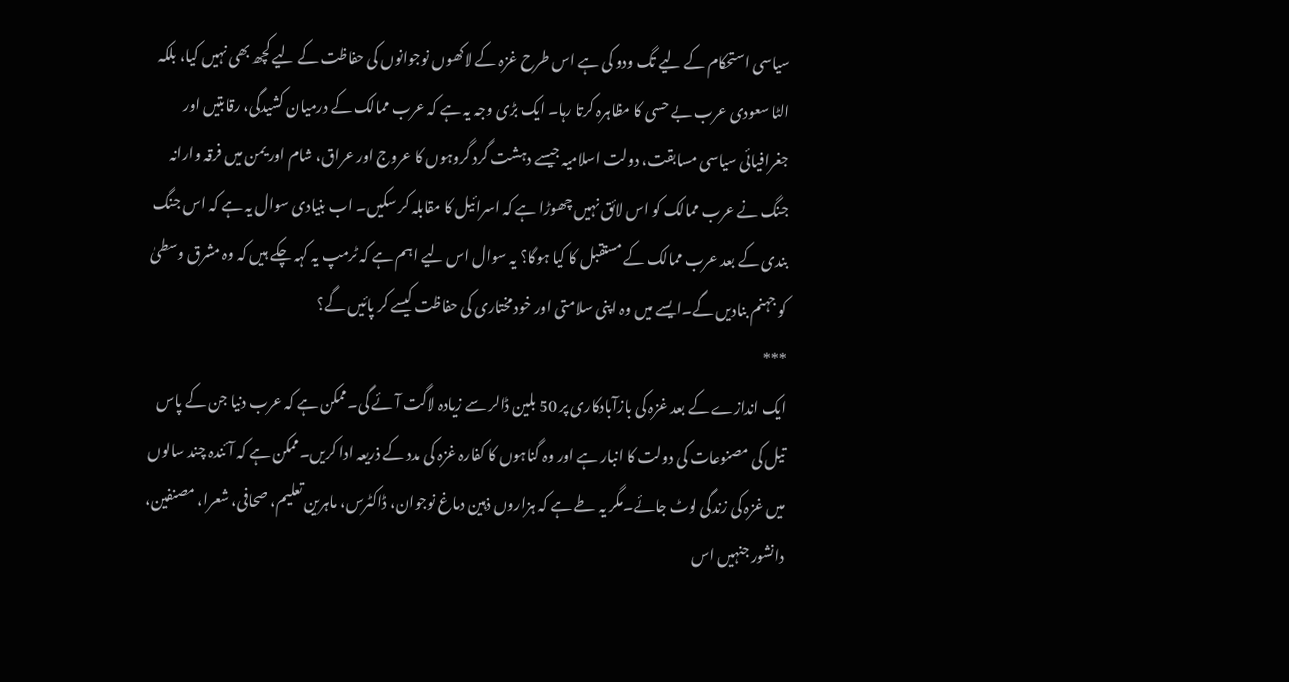سیاسی استحکام کے لیے تگ ودو کی ہے اس طرح غزہ کے لاکھوں نوجوانوں کی حفاظت کے لیے کچھ بھی نہیں کیا، بلکہ الٹا سعودی عرب بے حسی کا مظاہرہ کرتا رہا۔ ایک بڑی وجہ یہ ہے کہ عرب ممالک کے درمیان کشیدگی، رقابتیں اور جغرافیائی سیاسی مسابقت، دولت اسلامیہ جیسے دہشت گرد گروہوں کا عروج اور عراق، شام اور یمن میں فرقہ وارانہ جنگ نے عرب ممالک کو اس لائق نہیں چھوڑا ہے کہ اسرائیل کا مقابلہ کر سکیں۔ اب بنیادی سوال یہ ہے کہ اس جنگ بندی کے بعد عرب ممالک کے مستقبل کا کیا ہوگا؟ یہ سوال اس لیے اہم ہے کہ ٹرمپ یہ کہہ چکے ہیں کہ وہ مشرق وسطیٰ کو جہنم بنادیں گے۔ایسے میں وہ اپنی سلامتی اور خود مختاری کی حفاظت کیسے کر پائیں گے؟
***
ایک اندازے کے بعد غزہ کی بازآبادکاری پر 50 بلین ڈالر سے زیادہ لاگت آئے گی۔ممکن ہے کہ عرب دنیا جن کے پاس تیل کی مصنوعات کی دولت کا انبار ہے اور وہ گناہوں کا کفارہ غزہ کی مدد کے ذریعہ ادا کریں۔ممکن ہے کہ آئندہ چند سالوں میں غزہ کی زندگی لوٹ جائے۔مگر یہ طے ہے کہ ہزاروں ذہین دماغ نوجوان، ڈاکٹرس، ماہرین تعلیم، صحافی، شعرا، مصنفین، دانشور جنہیں اس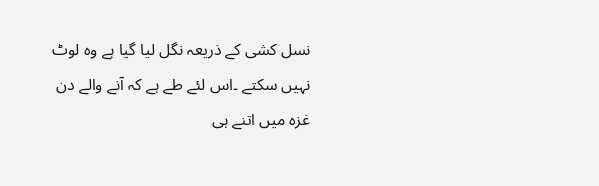نسل کشی کے ذریعہ نگل لیا گیا ہے وہ لوٹ نہیں سکتے ۔اس لئے طے ہے کہ آنے والے دن غزہ میں اتنے ہی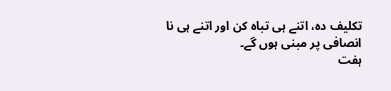تکلیف دہ، اتنے ہی تباہ کن اور اتنے ہی نا انصافی پر مبنی ہوں گے۔
ہفت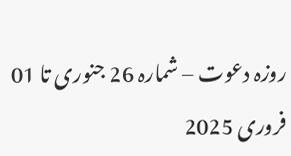روزہ دعوت – شمارہ 26 جنوری تا 01 فروری 2025